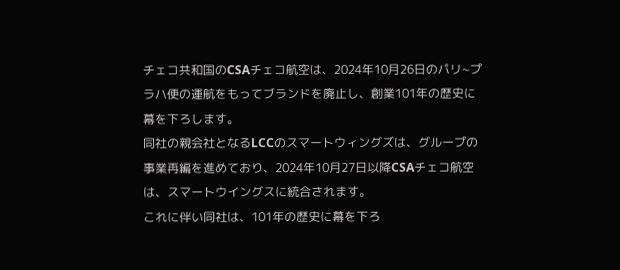チェコ共和国のCSAチェコ航空は、2024年10月26日のパリ~プラハ便の運航をもってブランドを廃止し、創業101年の歴史に幕を下ろします。
同社の親会社となるLCCのスマートウィングズは、グループの事業再編を進めており、2024年10月27日以降CSAチェコ航空は、スマートウイングスに統合されます。
これに伴い同社は、101年の歴史に幕を下ろ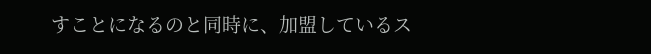すことになるのと同時に、加盟しているス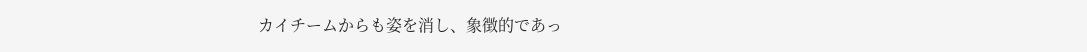カイチームからも姿を消し、象徴的であっ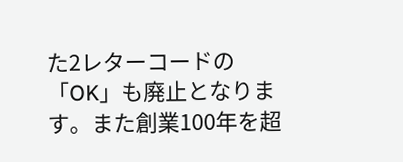た2レターコードの「OK」も廃止となります。また創業100年を超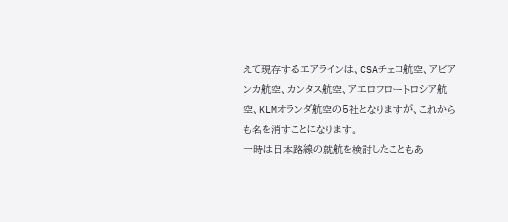えて現存するエアラインは、CSAチェコ航空、アビアンカ航空、カンタス航空、アエロフロートロシア航空、KLMオランダ航空の5社となりますが、これからも名を消すことになります。
一時は日本路線の就航を検討したこともあ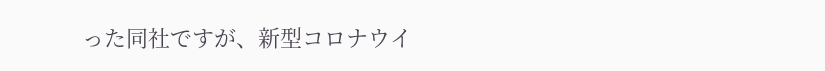った同社ですが、新型コロナウイ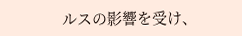ルスの影響を受け、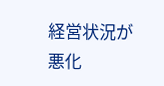経営状況が悪化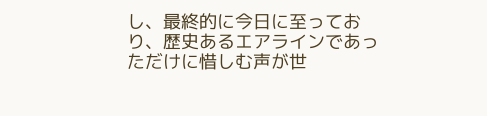し、最終的に今日に至っており、歴史あるエアラインであっただけに惜しむ声が世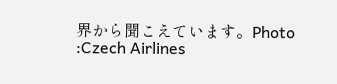界から聞こえています。Photo :Czech Airlines